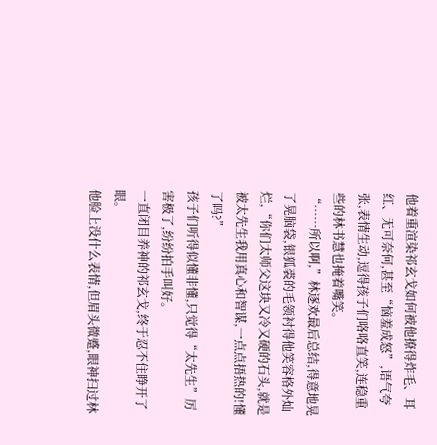他着重渲染祁玄戈如何被他撩得炸毛、耳红、无可奈何,甚至“恼羞成怒”,语气夸张,表情生动,逗得孩子们咯咯直笑,连稳重些的林书慧也掩着嘴笑。
“……所以啊,”林逐欢最后总结,得意地晃了晃脑袋,银狐裘的毛领衬得他笑容格外灿烂,“你们太师父这块又冷又硬的石头,就是被太先生我用真心和智谋,一点点捂热的!懂了吗?”
孩子们听得似懂非懂,只觉得“太先生”厉害极了,纷纷拍手叫好。
一直闭目养神的祁玄戈,终于忍不住睁开了眼。
他脸上没什么表情,但眉头微蹙,眼神扫过林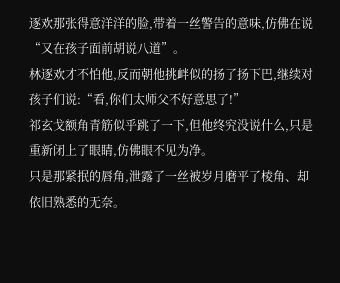逐欢那张得意洋洋的脸,带着一丝警告的意味,仿佛在说“又在孩子面前胡说八道”。
林逐欢才不怕他,反而朝他挑衅似的扬了扬下巴,继续对孩子们说:“看,你们太师父不好意思了!”
祁玄戈额角青筋似乎跳了一下,但他终究没说什么,只是重新闭上了眼睛,仿佛眼不见为净。
只是那紧抿的唇角,泄露了一丝被岁月磨平了棱角、却依旧熟悉的无奈。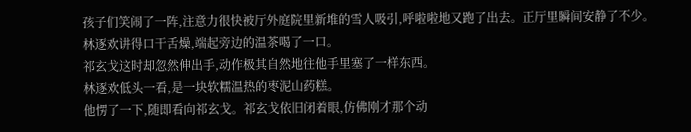孩子们笑闹了一阵,注意力很快被厅外庭院里新堆的雪人吸引,呼啦啦地又跑了出去。正厅里瞬间安静了不少。
林逐欢讲得口干舌燥,端起旁边的温茶喝了一口。
祁玄戈这时却忽然伸出手,动作极其自然地往他手里塞了一样东西。
林逐欢低头一看,是一块软糯温热的枣泥山药糕。
他愣了一下,随即看向祁玄戈。祁玄戈依旧闭着眼,仿佛刚才那个动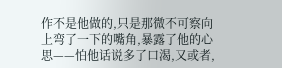作不是他做的,只是那微不可察向上弯了一下的嘴角,暴露了他的心思——怕他话说多了口渴,又或者,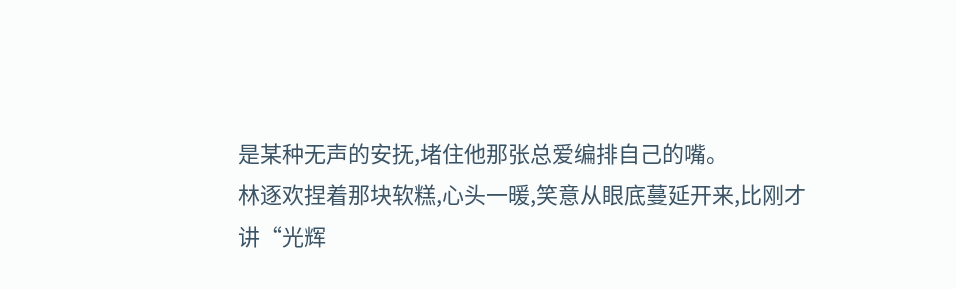是某种无声的安抚,堵住他那张总爱编排自己的嘴。
林逐欢捏着那块软糕,心头一暖,笑意从眼底蔓延开来,比刚才讲“光辉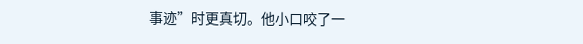事迹”时更真切。他小口咬了一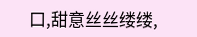口,甜意丝丝缕缕,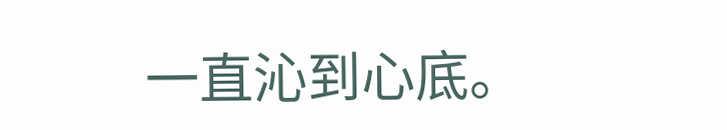一直沁到心底。